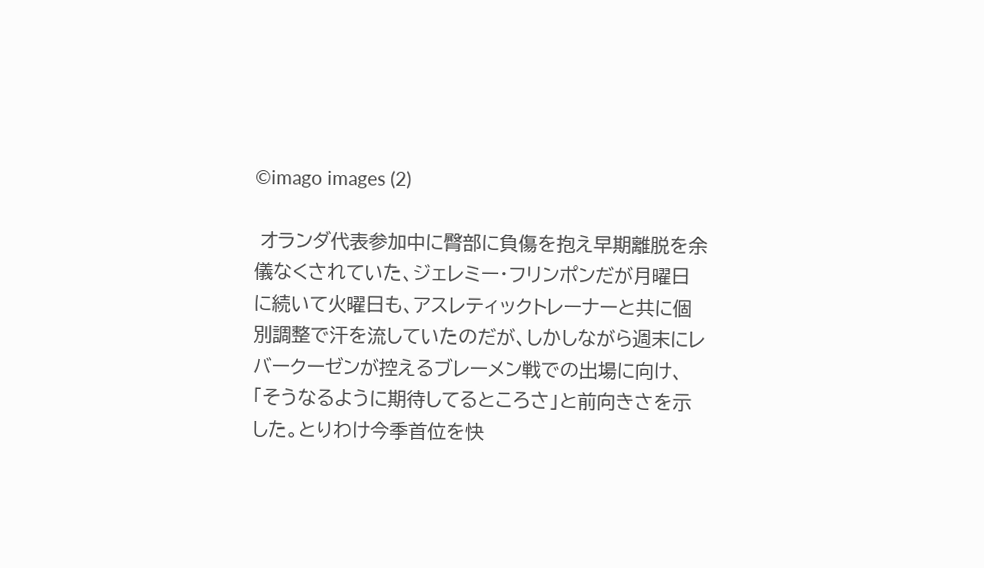©imago images (2)

 オランダ代表参加中に臀部に負傷を抱え早期離脱を余儀なくされていた、ジェレミー・フリンポンだが月曜日に続いて火曜日も、アスレティックトレーナーと共に個別調整で汗を流していたのだが、しかしながら週末にレバークーゼンが控えるブレーメン戦での出場に向け、「そうなるように期待してるところさ」と前向きさを示した。とりわけ今季首位を快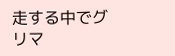走する中でグリマ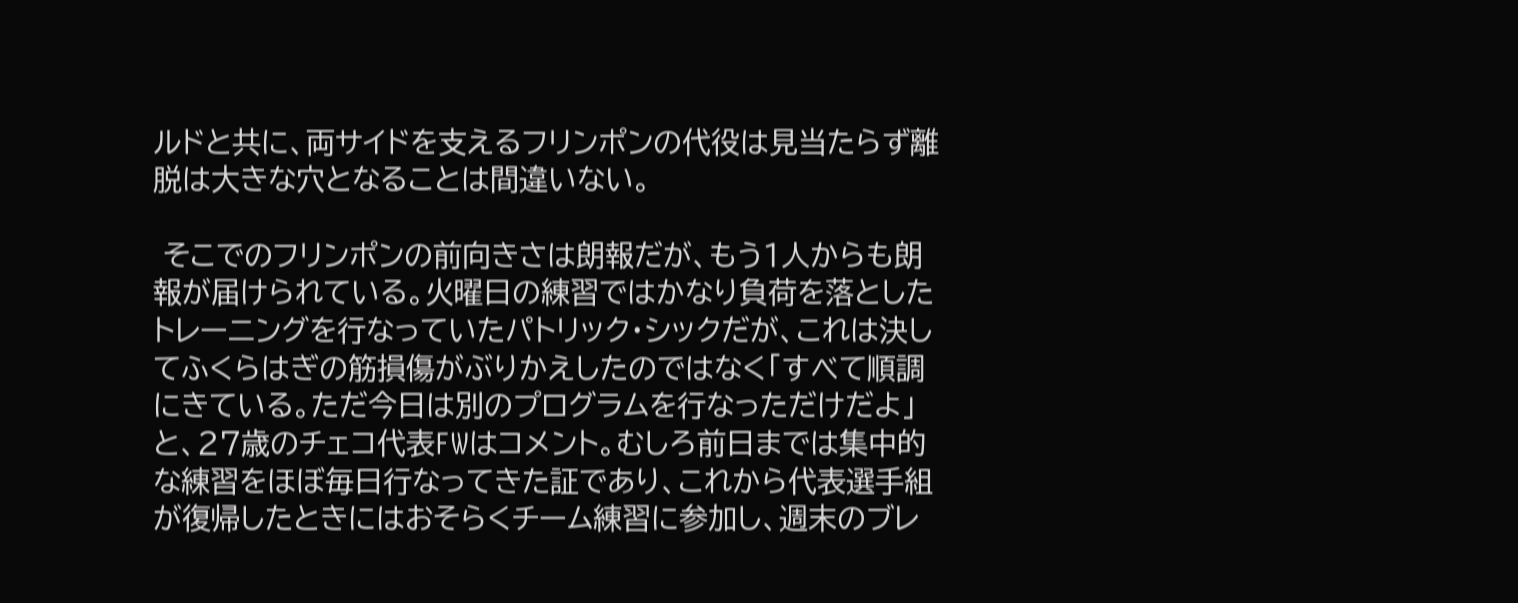ルドと共に、両サイドを支えるフリンポンの代役は見当たらず離脱は大きな穴となることは間違いない。

 そこでのフリンポンの前向きさは朗報だが、もう1人からも朗報が届けられている。火曜日の練習ではかなり負荷を落としたトレーニングを行なっていたパトリック・シックだが、これは決してふくらはぎの筋損傷がぶりかえしたのではなく「すべて順調にきている。ただ今日は別のプログラムを行なっただけだよ」と、27歳のチェコ代表FWはコメント。むしろ前日までは集中的な練習をほぼ毎日行なってきた証であり、これから代表選手組が復帰したときにはおそらくチーム練習に参加し、週末のブレ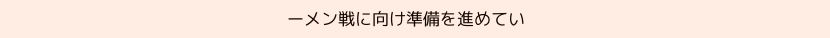ーメン戦に向け準備を進めてい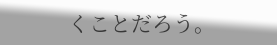くことだろう。